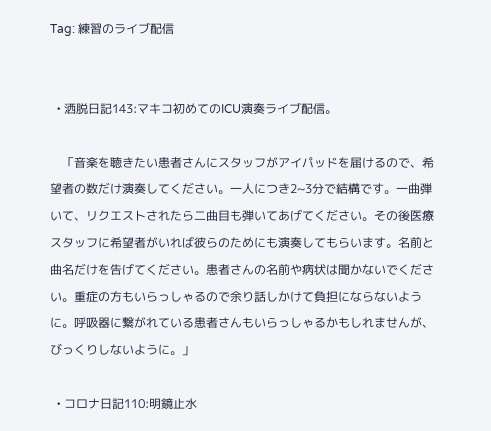Tag: 練習のライブ配信


  • 洒脱日記143:マキコ初めてのICU演奏ライブ配信。

    「音楽を聴きたい患者さんにスタッフがアイパッドを届けるので、希望者の数だけ演奏してください。一人につき2~3分で結構です。一曲弾いて、リクエストされたら二曲目も弾いてあげてください。その後医療スタッフに希望者がいれば彼らのためにも演奏してもらいます。名前と曲名だけを告げてください。患者さんの名前や病状は聞かないでください。重症の方もいらっしゃるので余り話しかけて負担にならないように。呼吸器に繋がれている患者さんもいらっしゃるかもしれませんが、びっくりしないように。」

  • コロナ日記110:明鏡止水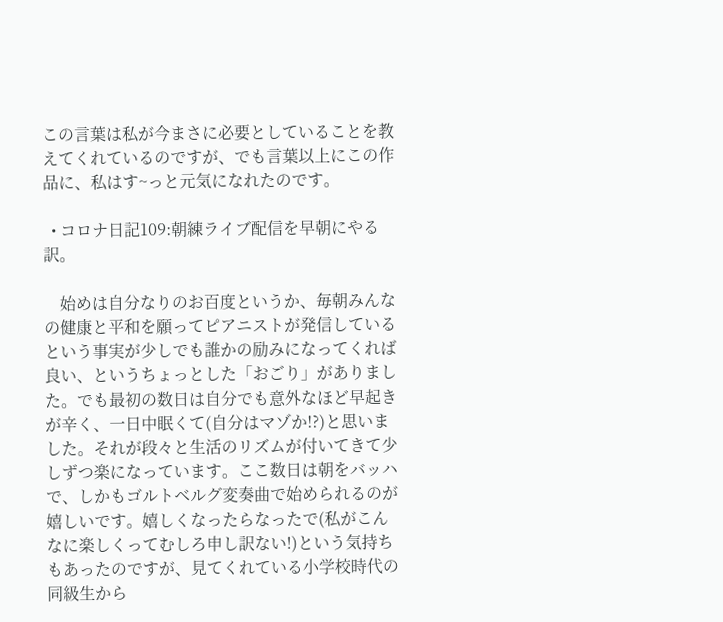この言葉は私が今まさに必要としていることを教えてくれているのですが、でも言葉以上にこの作品に、私はす~っと元気になれたのです。

  • コロナ日記109:朝練ライブ配信を早朝にやる訳。

    始めは自分なりのお百度というか、毎朝みんなの健康と平和を願ってピアニストが発信しているという事実が少しでも誰かの励みになってくれば良い、というちょっとした「おごり」がありました。でも最初の数日は自分でも意外なほど早起きが辛く、一日中眠くて(自分はマゾか!?)と思いました。それが段々と生活のリズムが付いてきて少しずつ楽になっています。ここ数日は朝をバッハで、しかもゴルトベルグ変奏曲で始められるのが嬉しいです。嬉しくなったらなったで(私がこんなに楽しくってむしろ申し訳ない!)という気持ちもあったのですが、見てくれている小学校時代の同級生から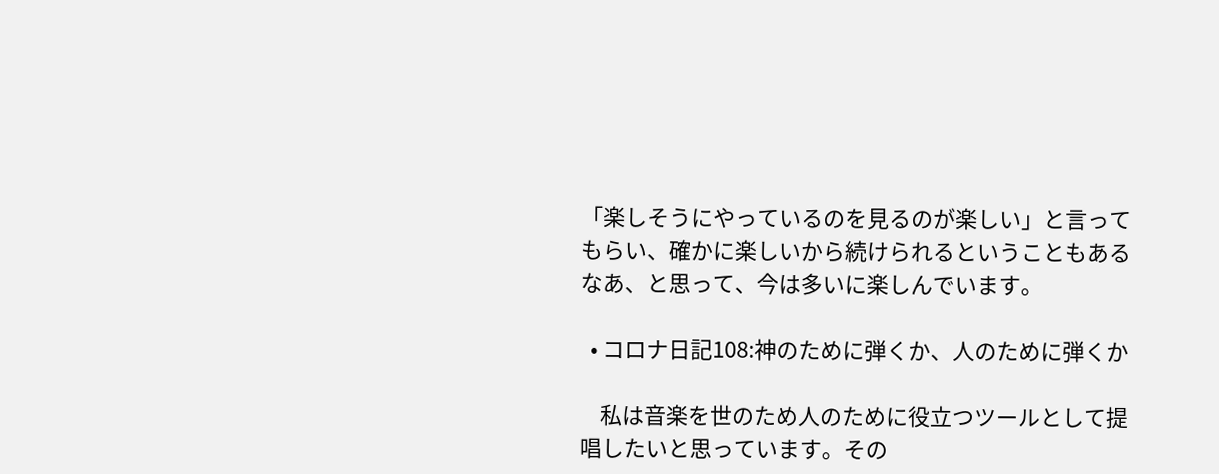「楽しそうにやっているのを見るのが楽しい」と言ってもらい、確かに楽しいから続けられるということもあるなあ、と思って、今は多いに楽しんでいます。

  • コロナ日記108:神のために弾くか、人のために弾くか

    私は音楽を世のため人のために役立つツールとして提唱したいと思っています。その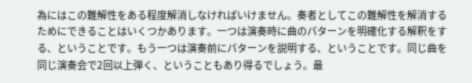為にはこの難解性をある程度解消しなければいけません。奏者としてこの難解性を解消するためにできることはいくつかあります。一つは演奏時に曲のパターンを明確化する解釈をする、ということです。もう一つは演奏前にパターンを説明する、ということです。同じ曲を同じ演奏会で2回以上弾く、ということもあり得るでしょう。最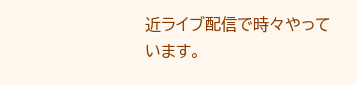近ライブ配信で時々やっています。